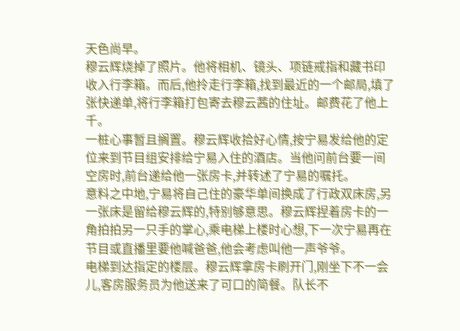天色尚早。
穆云辉烧掉了照片。他将相机、镜头、项链戒指和藏书印收入行李箱。而后,他拎走行李箱,找到最近的一个邮局,填了张快递单,将行李箱打包寄去穆云茜的住址。邮费花了他上千。
一桩心事暂且搁置。穆云辉收拾好心情,按宁易发给他的定位来到节目组安排给宁易入住的酒店。当他问前台要一间空房时,前台递给他一张房卡,并转述了宁易的嘱托。
意料之中地,宁易将自己住的豪华单间换成了行政双床房,另一张床是留给穆云辉的,特别够意思。穆云辉捏着房卡的一角拍拍另一只手的掌心,乘电梯上楼时心想,下一次宁易再在节目或直播里要他喊爸爸,他会考虑叫他一声爷爷。
电梯到达指定的楼层。穆云辉拿房卡刷开门,刚坐下不一会儿,客房服务员为他送来了可口的简餐。队长不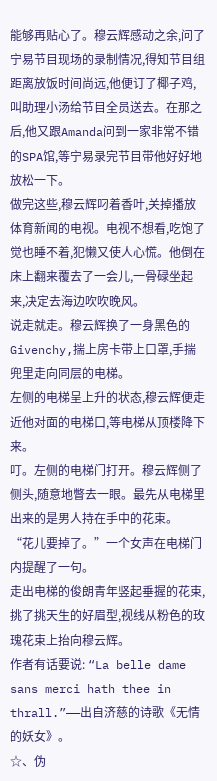能够再贴心了。穆云辉感动之余,问了宁易节目现场的录制情况,得知节目组距离放饭时间尚远,他便订了椰子鸡,叫助理小汤给节目全员送去。在那之后,他又跟Amanda问到一家非常不错的SPA馆,等宁易录完节目带他好好地放松一下。
做完这些,穆云辉叼着香叶,关掉播放体育新闻的电视。电视不想看,吃饱了觉也睡不着,犯懒又使人心慌。他倒在床上翻来覆去了一会儿,一骨碌坐起来,决定去海边吹吹晚风。
说走就走。穆云辉换了一身黑色的Givenchy,揣上房卡带上口罩,手揣兜里走向同层的电梯。
左侧的电梯呈上升的状态,穆云辉便走近他对面的电梯口,等电梯从顶楼降下来。
叮。左侧的电梯门打开。穆云辉侧了侧头,随意地瞥去一眼。最先从电梯里出来的是男人持在手中的花束。
“花儿要掉了。”一个女声在电梯门内提醒了一句。
走出电梯的俊朗青年竖起垂握的花束,挑了挑天生的好眉型,视线从粉色的玫瑰花束上抬向穆云辉。
作者有话要说: “La belle dame sans merci hath thee in thrall.”——出自济慈的诗歌《无情的妖女》。
☆、伪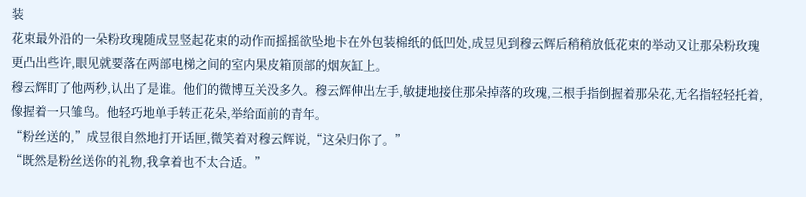装
花束最外沿的一朵粉玫瑰随成昱竖起花束的动作而摇摇欲坠地卡在外包装棉纸的低凹处,成昱见到穆云辉后稍稍放低花束的举动又让那朵粉玫瑰更凸出些许,眼见就要落在两部电梯之间的室内果皮箱顶部的烟灰缸上。
穆云辉盯了他两秒,认出了是谁。他们的微博互关没多久。穆云辉伸出左手,敏捷地接住那朵掉落的玫瑰,三根手指倒握着那朵花,无名指轻轻托着,像握着一只雏鸟。他轻巧地单手转正花朵,举给面前的青年。
“粉丝送的,”成昱很自然地打开话匣,微笑着对穆云辉说,“这朵归你了。”
“既然是粉丝送你的礼物,我拿着也不太合适。”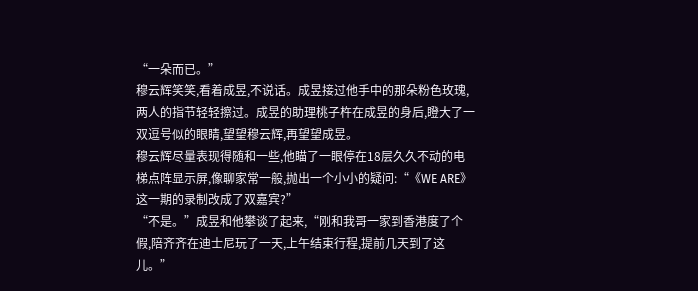“一朵而已。”
穆云辉笑笑,看着成昱,不说话。成昱接过他手中的那朵粉色玫瑰,两人的指节轻轻擦过。成昱的助理桃子杵在成昱的身后,瞪大了一双逗号似的眼睛,望望穆云辉,再望望成昱。
穆云辉尽量表现得随和一些,他瞄了一眼停在18层久久不动的电梯点阵显示屏,像聊家常一般,抛出一个小小的疑问:“《WE ARE》这一期的录制改成了双嘉宾?”
“不是。”成昱和他攀谈了起来,“刚和我哥一家到香港度了个假,陪齐齐在迪士尼玩了一天,上午结束行程,提前几天到了这儿。”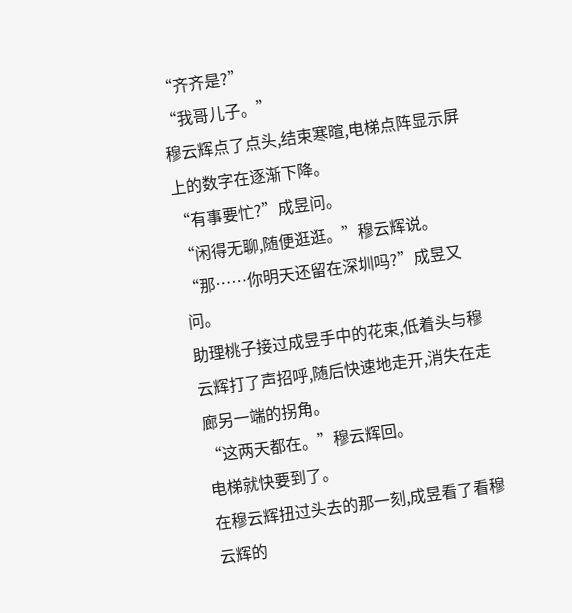“齐齐是?”
“我哥儿子。”
穆云辉点了点头,结束寒暄,电梯点阵显示屏上的数字在逐渐下降。
“有事要忙?”成昱问。
“闲得无聊,随便逛逛。”穆云辉说。
“那……你明天还留在深圳吗?”成昱又问。
助理桃子接过成昱手中的花束,低着头与穆云辉打了声招呼,随后快速地走开,消失在走廊另一端的拐角。
“这两天都在。”穆云辉回。
电梯就快要到了。
在穆云辉扭过头去的那一刻,成昱看了看穆云辉的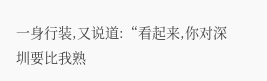一身行装,又说道:“看起来,你对深圳要比我熟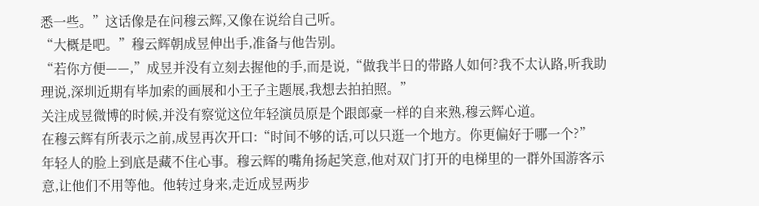悉一些。”这话像是在问穆云辉,又像在说给自己听。
“大概是吧。”穆云辉朝成昱伸出手,准备与他告别。
“若你方便——,”成昱并没有立刻去握他的手,而是说,“做我半日的带路人如何?我不太认路,听我助理说,深圳近期有毕加索的画展和小王子主题展,我想去拍拍照。”
关注成昱微博的时候,并没有察觉这位年轻演员原是个跟郎豪一样的自来熟,穆云辉心道。
在穆云辉有所表示之前,成昱再次开口:“时间不够的话,可以只逛一个地方。你更偏好于哪一个?”
年轻人的脸上到底是藏不住心事。穆云辉的嘴角扬起笑意,他对双门打开的电梯里的一群外国游客示意,让他们不用等他。他转过身来,走近成昱两步